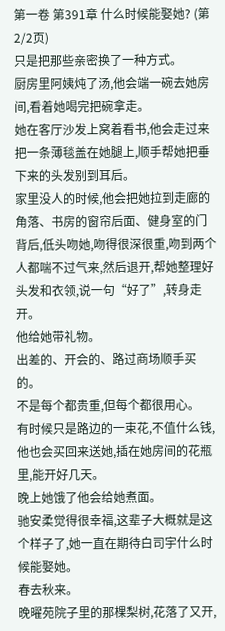第一卷 第391章 什么时候能娶她? (第2/2页)
只是把那些亲密换了一种方式。
厨房里阿姨炖了汤,他会端一碗去她房间,看着她喝完把碗拿走。
她在客厅沙发上窝着看书,他会走过来把一条薄毯盖在她腿上,顺手帮她把垂下来的头发别到耳后。
家里没人的时候,他会把她拉到走廊的角落、书房的窗帘后面、健身室的门背后,低头吻她,吻得很深很重,吻到两个人都喘不过气来,然后退开,帮她整理好头发和衣领,说一句“好了”,转身走开。
他给她带礼物。
出差的、开会的、路过商场顺手买的。
不是每个都贵重,但每个都很用心。
有时候只是路边的一束花,不值什么钱,他也会买回来送她,插在她房间的花瓶里,能开好几天。
晚上她饿了他会给她煮面。
驰安柔觉得很幸福,这辈子大概就是这个样子了,她一直在期待白司宇什么时候能娶她。
春去秋来。
晚曜苑院子里的那棵梨树,花落了又开,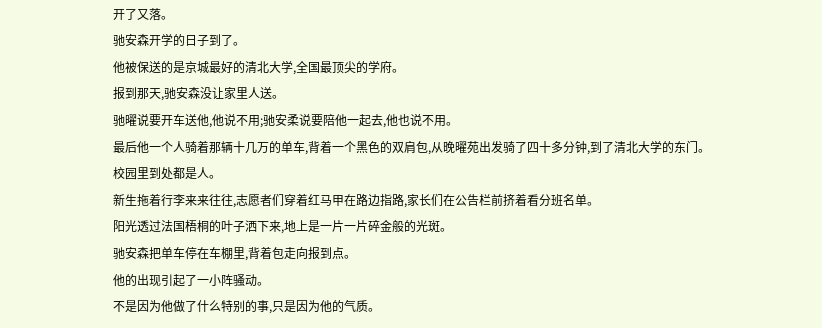开了又落。
驰安森开学的日子到了。
他被保送的是京城最好的清北大学,全国最顶尖的学府。
报到那天,驰安森没让家里人送。
驰曜说要开车送他,他说不用;驰安柔说要陪他一起去,他也说不用。
最后他一个人骑着那辆十几万的单车,背着一个黑色的双肩包,从晚曜苑出发骑了四十多分钟,到了清北大学的东门。
校园里到处都是人。
新生拖着行李来来往往,志愿者们穿着红马甲在路边指路,家长们在公告栏前挤着看分班名单。
阳光透过法国梧桐的叶子洒下来,地上是一片一片碎金般的光斑。
驰安森把单车停在车棚里,背着包走向报到点。
他的出现引起了一小阵骚动。
不是因为他做了什么特别的事,只是因为他的气质。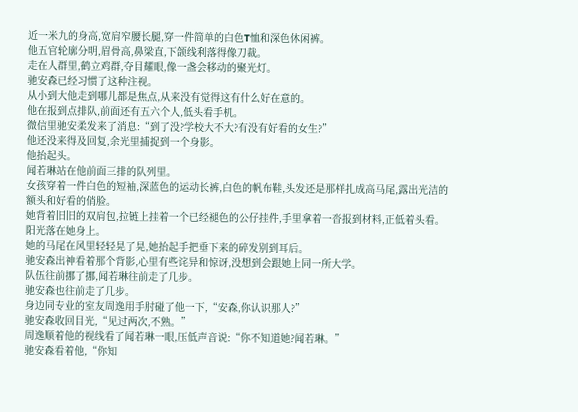近一米九的身高,宽肩窄腰长腿,穿一件简单的白色T恤和深色休闲裤。
他五官轮廓分明,眉骨高,鼻梁直,下颌线利落得像刀裁。
走在人群里,鹤立鸡群,夺目耀眼,像一盏会移动的聚光灯。
驰安森已经习惯了这种注视。
从小到大他走到哪儿都是焦点,从来没有觉得这有什么好在意的。
他在报到点排队,前面还有五六个人,低头看手机。
微信里驰安柔发来了消息:“到了没?学校大不大?有没有好看的女生?”
他还没来得及回复,余光里捕捉到一个身影。
他抬起头。
闻若琳站在他前面三排的队列里。
女孩穿着一件白色的短袖,深蓝色的运动长裤,白色的帆布鞋,头发还是那样扎成高马尾,露出光洁的额头和好看的俏脸。
她背着旧旧的双肩包,拉链上挂着一个已经褪色的公仔挂件,手里拿着一沓报到材料,正低着头看。
阳光落在她身上。
她的马尾在风里轻轻晃了晃,她抬起手把垂下来的碎发别到耳后。
驰安森出神看着那个背影,心里有些诧异和惊讶,没想到会跟她上同一所大学。
队伍往前挪了挪,闻若琳往前走了几步。
驰安森也往前走了几步。
身边同专业的室友周逸用手肘碰了他一下,“安森,你认识那人?”
驰安森收回目光,“见过两次,不熟。”
周逸顺着他的视线看了闻若琳一眼,压低声音说:“你不知道她?闻若琳。”
驰安森看着他,“你知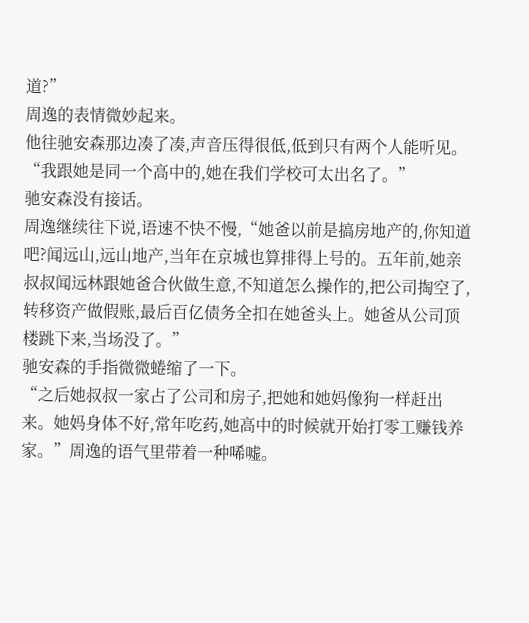道?”
周逸的表情微妙起来。
他往驰安森那边凑了凑,声音压得很低,低到只有两个人能听见。“我跟她是同一个高中的,她在我们学校可太出名了。”
驰安森没有接话。
周逸继续往下说,语速不快不慢,“她爸以前是搞房地产的,你知道吧?闻远山,远山地产,当年在京城也算排得上号的。五年前,她亲叔叔闻远林跟她爸合伙做生意,不知道怎么操作的,把公司掏空了,转移资产做假账,最后百亿债务全扣在她爸头上。她爸从公司顶楼跳下来,当场没了。”
驰安森的手指微微蜷缩了一下。
“之后她叔叔一家占了公司和房子,把她和她妈像狗一样赶出来。她妈身体不好,常年吃药,她高中的时候就开始打零工赚钱养家。”周逸的语气里带着一种唏嘘。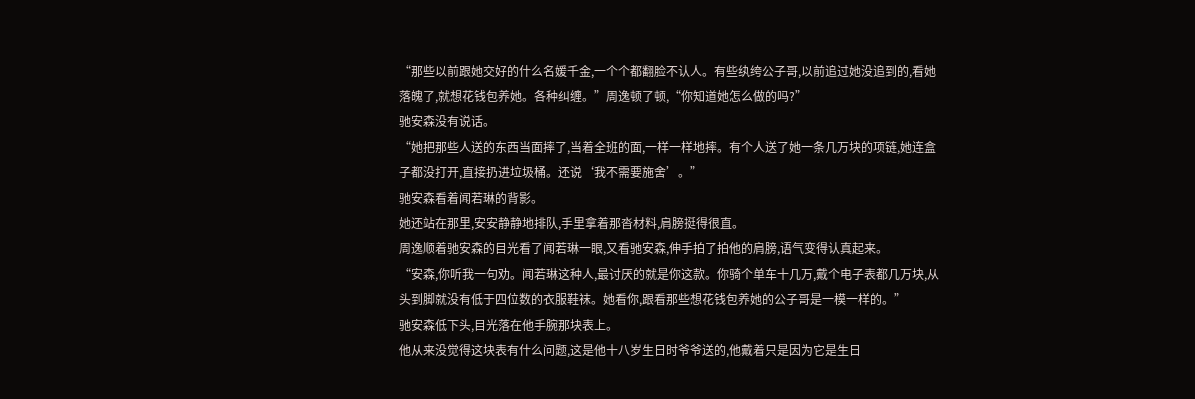“那些以前跟她交好的什么名媛千金,一个个都翻脸不认人。有些纨绔公子哥,以前追过她没追到的,看她落魄了,就想花钱包养她。各种纠缠。”周逸顿了顿,“你知道她怎么做的吗?”
驰安森没有说话。
“她把那些人送的东西当面摔了,当着全班的面,一样一样地摔。有个人送了她一条几万块的项链,她连盒子都没打开,直接扔进垃圾桶。还说‘我不需要施舍’。”
驰安森看着闻若琳的背影。
她还站在那里,安安静静地排队,手里拿着那沓材料,肩膀挺得很直。
周逸顺着驰安森的目光看了闻若琳一眼,又看驰安森,伸手拍了拍他的肩膀,语气变得认真起来。
“安森,你听我一句劝。闻若琳这种人,最讨厌的就是你这款。你骑个单车十几万,戴个电子表都几万块,从头到脚就没有低于四位数的衣服鞋袜。她看你,跟看那些想花钱包养她的公子哥是一模一样的。”
驰安森低下头,目光落在他手腕那块表上。
他从来没觉得这块表有什么问题,这是他十八岁生日时爷爷送的,他戴着只是因为它是生日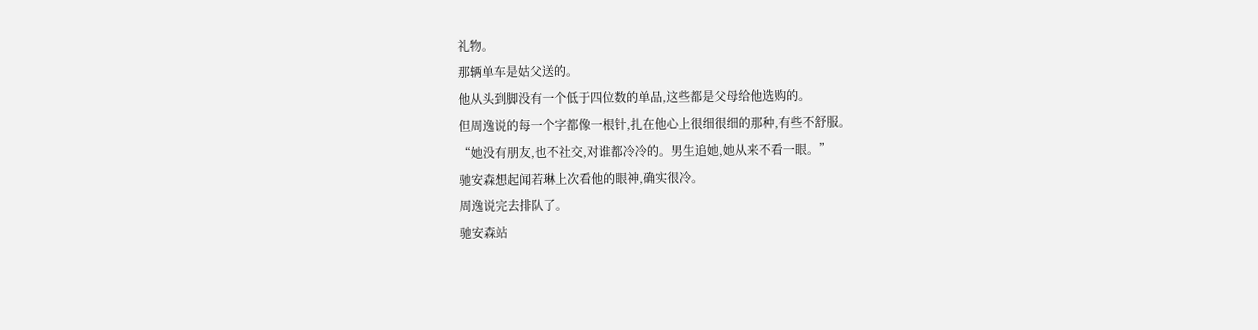礼物。
那辆单车是姑父送的。
他从头到脚没有一个低于四位数的单品,这些都是父母给他选购的。
但周逸说的每一个字都像一根针,扎在他心上很细很细的那种,有些不舒服。
“她没有朋友,也不社交,对谁都冷冷的。男生追她,她从来不看一眼。”
驰安森想起闻若琳上次看他的眼神,确实很冷。
周逸说完去排队了。
驰安森站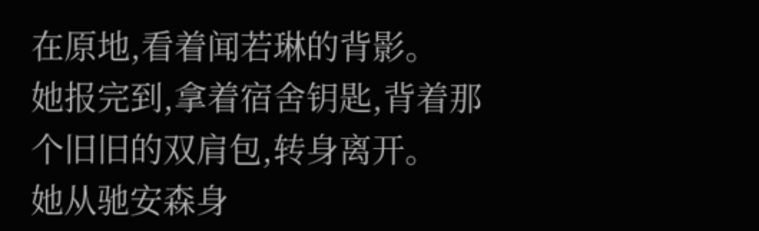在原地,看着闻若琳的背影。
她报完到,拿着宿舍钥匙,背着那个旧旧的双肩包,转身离开。
她从驰安森身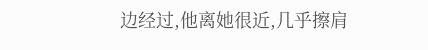边经过,他离她很近,几乎擦肩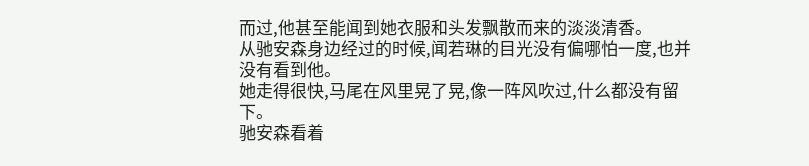而过,他甚至能闻到她衣服和头发飘散而来的淡淡清香。
从驰安森身边经过的时候,闻若琳的目光没有偏哪怕一度,也并没有看到他。
她走得很快,马尾在风里晃了晃,像一阵风吹过,什么都没有留下。
驰安森看着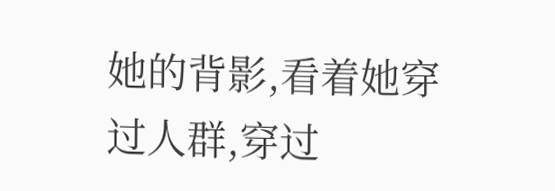她的背影,看着她穿过人群,穿过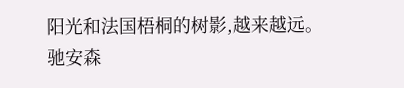阳光和法国梧桐的树影,越来越远。
驰安森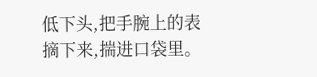低下头,把手腕上的表摘下来,揣进口袋里。